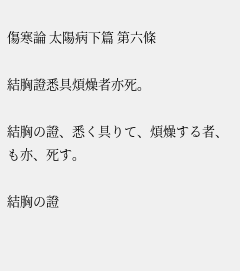傷寒論 太陽病下篇 第六條

結胸證悉具煩燥者亦死。

結胸の證、悉く具りて、煩燥する者、も亦、死す。

結胸の證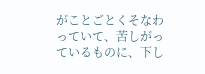がことごとくそなわっていて、苦しがっているものに、下し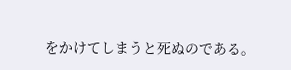をかけてしまうと死ぬのである。